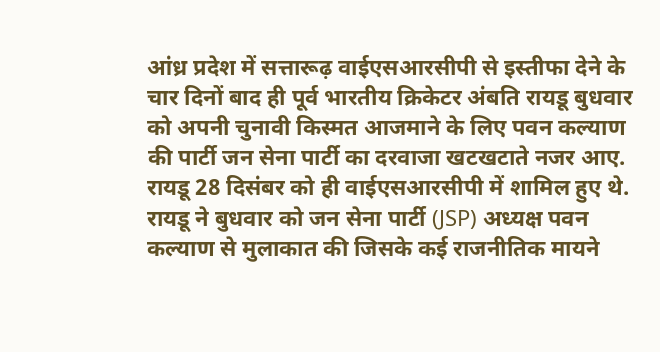आंध्र प्रदेश में सत्तारूढ़ वाईएसआरसीपी से इस्तीफा देने के चार दिनों बाद ही पूर्व भारतीय क्रिकेटर अंबति रायडू बुधवार को अपनी चुनावी किस्मत आजमाने के लिए पवन कल्याण की पार्टी जन सेना पार्टी का दरवाजा खटखटाते नजर आए. रायडू 28 दिसंबर को ही वाईएसआरसीपी में शामिल हुए थे.
रायडू ने बुधवार को जन सेना पार्टी (JSP) अध्यक्ष पवन कल्याण से मुलाकात की जिसके कई राजनीतिक मायने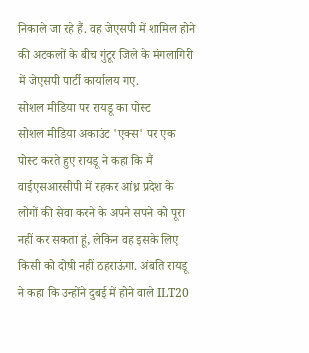निकाले जा रहे हैं. वह जेएसपी में शामिल होने की अटकलों के बीच गुंटूर जिले के मंगलागिरी में जेएसपी पार्टी कार्यालय गए.
सोशल मीडिया पर रायडू का पोस्ट
सोशल मीडिया अकाउंट 'एक्स' पर एक पोस्ट करते हुए रायडू ने कहा कि मैं वाईएसआरसीपी में रहकर आंध्र प्रदेश के लोगों की सेवा करने के अपने सपने को पूरा नहीं कर सकता हूं, लेकिन वह इसके लिए किसी को दोषी नहीं ठहराऊंगा. अंबति रायडू ने कहा कि उन्होंने दुबई में होने वाले ILT20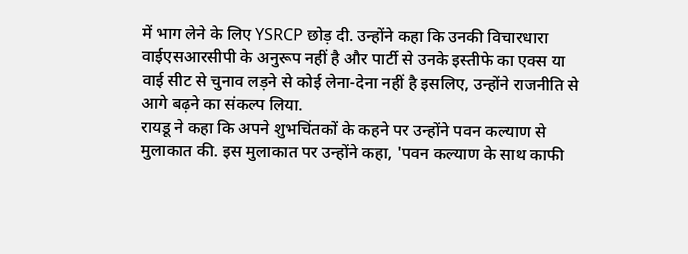में भाग लेने के लिए YSRCP छोड़ दी. उन्होंने कहा कि उनकी विचारधारा वाईएसआरसीपी के अनुरूप नहीं है और पार्टी से उनके इस्तीफे का एक्स या वाई सीट से चुनाव लड़ने से कोई लेना-देना नहीं है इसलिए, उन्होंने राजनीति से आगे बढ़ने का संकल्प लिया.
रायडू ने कहा कि अपने शुभचिंतकों के कहने पर उन्होंने पवन कल्याण से मुलाकात की. इस मुलाकात पर उन्होंने कहा, 'पवन कल्याण के साथ काफी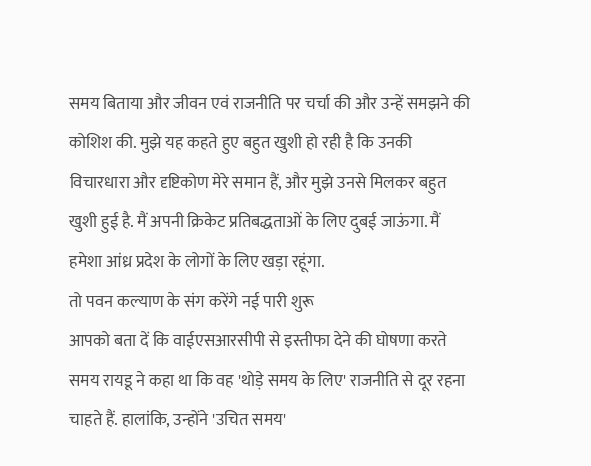समय बिताया और जीवन एवं राजनीति पर चर्चा की और उन्हें समझने की कोशिश की. मुझे यह कहते हुए बहुत खुशी हो रही है कि उनकी विचारधारा और दृष्टिकोण मेरे समान हैं, और मुझे उनसे मिलकर बहुत खुशी हुई है. मैं अपनी क्रिकेट प्रतिबद्धताओं के लिए दुबई जाऊंगा. मैं हमेशा आंध्र प्रदेश के लोगों के लिए खड़ा रहूंगा.
तो पवन कल्याण के संग करेंगे नई पारी शुरू
आपको बता दें कि वाईएसआरसीपी से इस्तीफा देने की घोषणा करते समय रायडू ने कहा था कि वह 'थोड़े समय के लिए' राजनीति से दूर रहना चाहते हैं. हालांकि, उन्होंने 'उचित समय'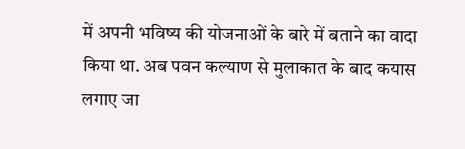में अपनी भविष्य की योजनाओं के बारे में बताने का वादा किया था. अब पवन कल्याण से मुलाकात के बाद कयास लगाए जा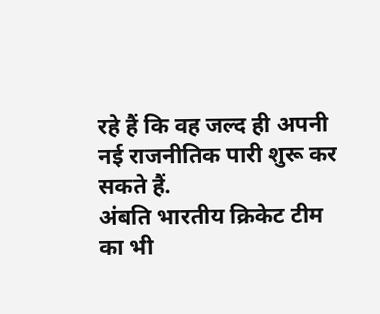रहे हैं कि वह जल्द ही अपनी नई राजनीतिक पारी शुरू कर सकते हैं.
अंबति भारतीय क्रिकेट टीम का भी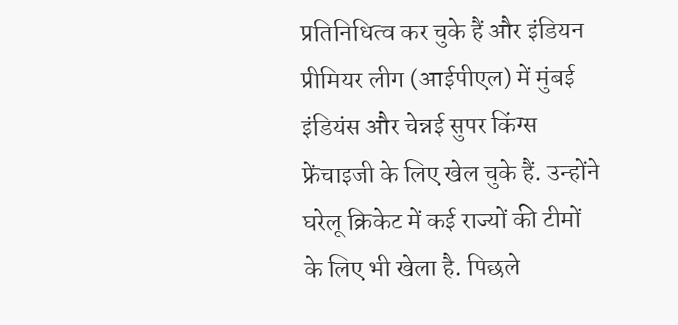प्रतिनिधित्व कर चुके हैं और इंडियन प्रीमियर लीग (आईपीएल) में मुंबई इंडियंस और चेन्नई सुपर किंग्स फ्रेंचाइजी के लिए खेल चुके हैं. उन्होंने घरेलू क्रिकेट में कई राज्यों की टीमों के लिए भी खेला है. पिछले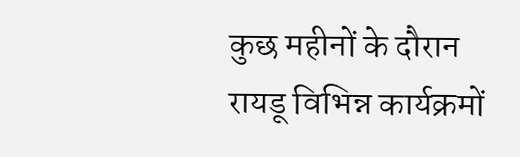कुछ महीनों के दौरान रायडू विभिन्न कार्यक्रमों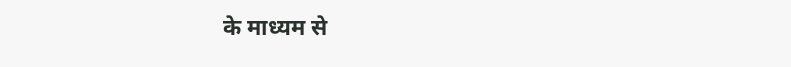के माध्यम से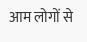आम लोगों से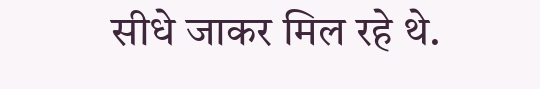सीधे जाकर मिल रहे थे.